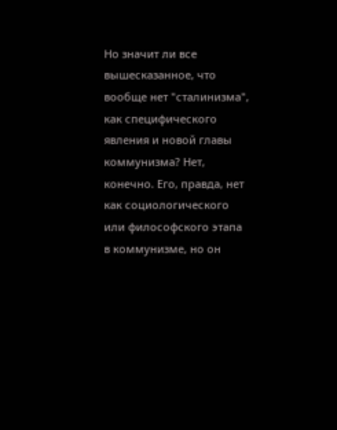Но значит ли все вышесказанное, что вообще нет "сталинизма", как специфического явления и новой главы коммунизма? Нет, конечно. Его, правда, нет как социологического или философского этапа в коммунизме, но он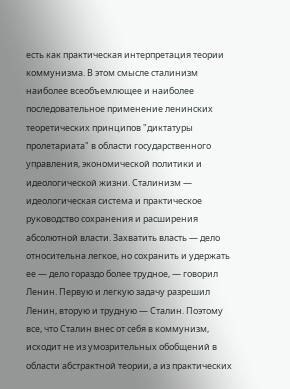есть как практическая интерпретация теории коммунизма. В этом смысле сталинизм наиболее всеобъемлющее и наиболее последовательное применение ленинских теоретических принципов "диктатуры пролетариата" в области государственного управления, экономической политики и идеологической жизни. Сталинизм — идеологическая система и практическое руководство сохранения и расширения абсолютной власти. Захватить власть — дело относительна легкое, но сохранить и удержать ее — дело гораздо более трудное, — говорил Ленин. Первую и легкую задачу разрешил Ленин, вторую и трудную — Сталин. Поэтому все, что Сталин внес от себя в коммунизм, исходит не из умозрительных обобщений в области абстрактной теории, а из практических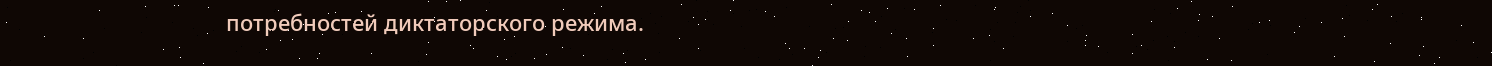потребностей диктаторского режима.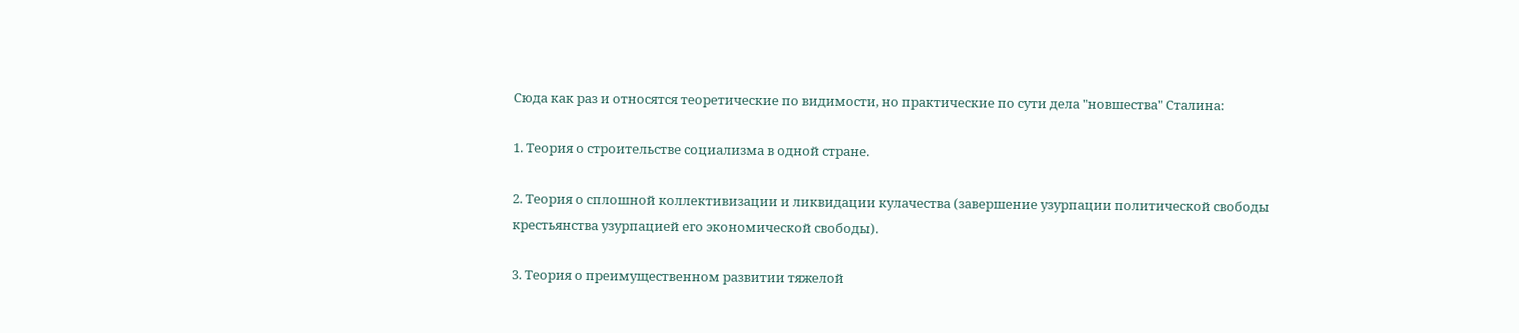Сюда как раз и относятся теоретические по видимости, но практические по сути дела "новшества" Сталина:

1. Теория о строительстве социализма в одной стране.

2. Теория о сплошной коллективизации и ликвидации кулачества (завершение узурпации политической свободы крестьянства узурпацией его экономической свободы).

3. Теория о преимущественном развитии тяжелой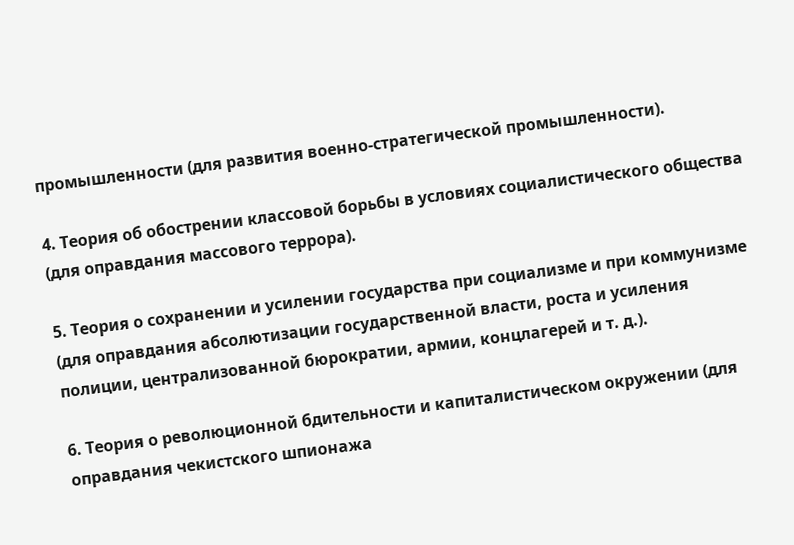промышленности (для развития военно-стратегической промышленности).

4. Теория об обострении классовой борьбы в условиях социалистического общества (для оправдания массового террора).

5. Теория о сохранении и усилении государства при социализме и при коммунизме (для оправдания абсолютизации государственной власти, роста и усиления полиции, централизованной бюрократии, армии, концлагерей и т. д.).

6. Теория о революционной бдительности и капиталистическом окружении (для оправдания чекистского шпионажа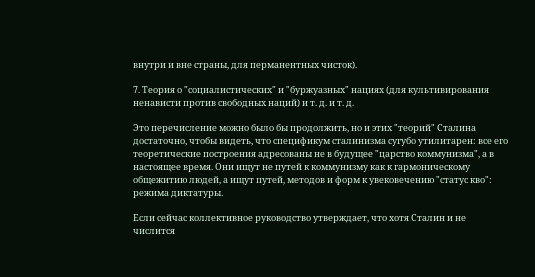внутри и вне страны, для перманентных чисток).

7. Теория о "социалистических" и "буржуазных" нациях (для культивирования ненависти против свободных наций) и т. д. и т. д.

Это перечисление можно было бы продолжить, но и этих "теорий" Сталина достаточно, чтобы видеть, что спецификум сталинизма сугубо утилитарен: все его теоретические построения адресованы не в будущее "царство коммунизма", а в настоящее время. Они ищут не путей к коммунизму как к гармоническому общежитию людей, а ищут путей, методов и форм к увековечению "статус кво": режима диктатуры.

Если сейчас коллективное руководство утверждает, что хотя Сталин и не числится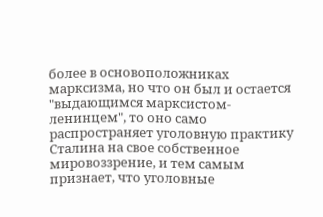более в основоположниках марксизма, но что он был и остается "выдающимся марксистом-ленинцем", то оно само распространяет уголовную практику Сталина на свое собственное мировоззрение, и тем самым признает, что уголовные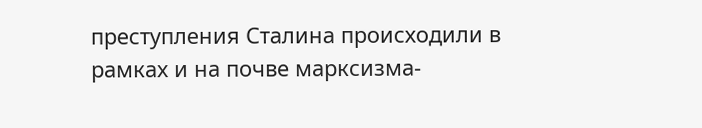преступления Сталина происходили в рамках и на почве марксизма-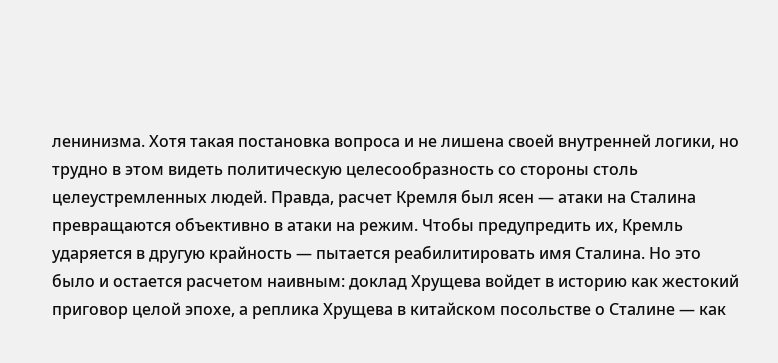ленинизма. Хотя такая постановка вопроса и не лишена своей внутренней логики, но трудно в этом видеть политическую целесообразность со стороны столь целеустремленных людей. Правда, расчет Кремля был ясен — атаки на Сталина превращаются объективно в атаки на режим. Чтобы предупредить их, Кремль ударяется в другую крайность — пытается реабилитировать имя Сталина. Но это было и остается расчетом наивным: доклад Хрущева войдет в историю как жестокий приговор целой эпохе, а реплика Хрущева в китайском посольстве о Сталине — как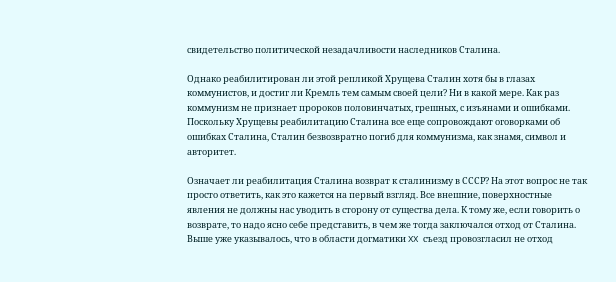свидетельство политической незадачливости наследников Сталина.

Однако реабилитирован ли этой репликой Хрущева Сталин хотя бы в глазах коммунистов, и достиг ли Кремль тем самым своей цели? Ни в какой мере. Как раз коммунизм не признает пророков половинчатых, грешных, с изъянами и ошибками. Поскольку Хрущевы реабилитацию Сталина все еще сопровождают оговорками об ошибках Сталина, Сталин безвозвратно погиб для коммунизма, как знамя, символ и авторитет.

Означает ли реабилитация Сталина возврат к сталинизму в СССР? На этот вопрос не так просто ответить, как это кажется на первый взгляд. Все внешние, поверхностные явления не должны нас уводить в сторону от существа дела. К тому же, если говорить о возврате, то надо ясно себе представить, в чем же тогда заключался отход от Сталина. Выше уже указывалось, что в области догматики XX съезд провозгласил не отход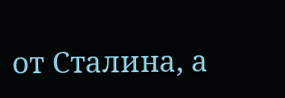от Сталина, а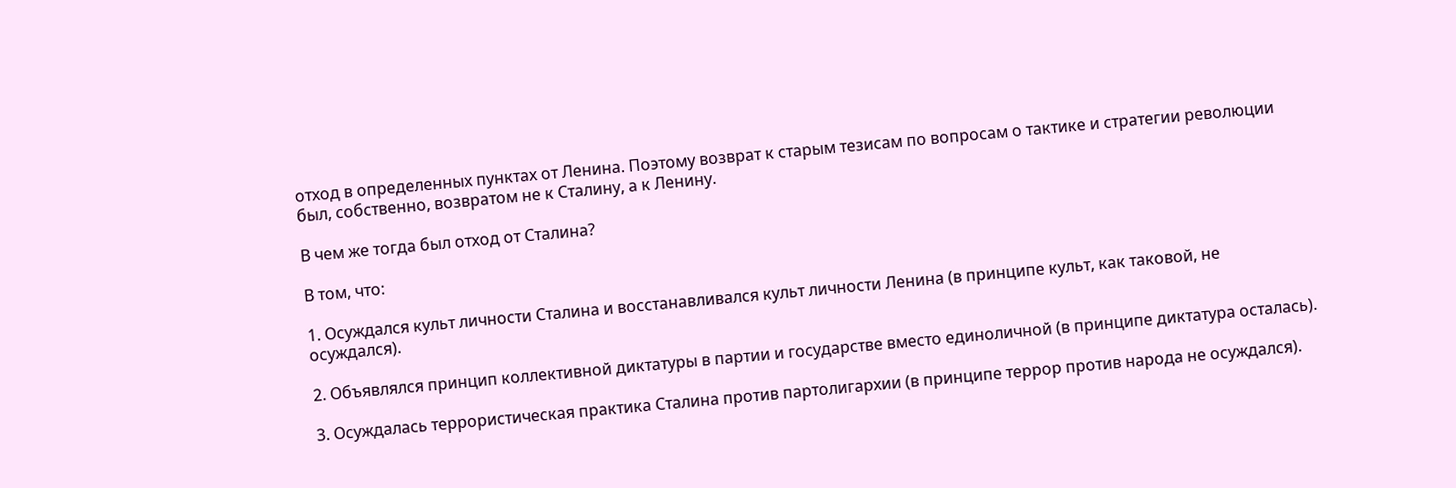отход в определенных пунктах от Ленина. Поэтому возврат к старым тезисам по вопросам о тактике и стратегии революции был, собственно, возвратом не к Сталину, а к Ленину.

В чем же тогда был отход от Сталина?

В том, что:

1. Осуждался культ личности Сталина и восстанавливался культ личности Ленина (в принципе культ, как таковой, не осуждался).

2. Объявлялся принцип коллективной диктатуры в партии и государстве вместо единоличной (в принципе диктатура осталась).

3. Осуждалась террористическая практика Сталина против партолигархии (в принципе террор против народа не осуждался).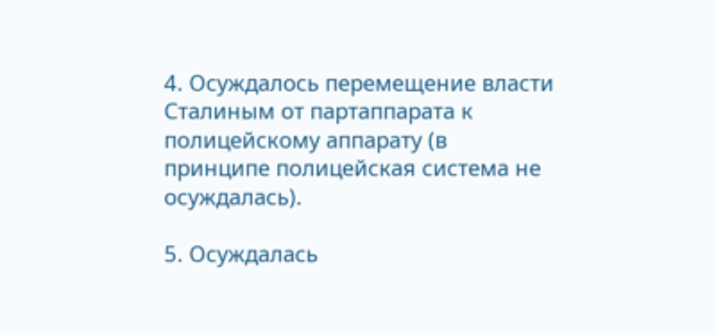4. Осуждалось перемещение власти Сталиным от партаппарата к полицейскому аппарату (в принципе полицейская система не осуждалась).

5. Осуждалась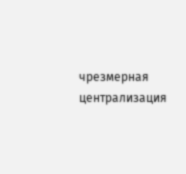чрезмерная централизация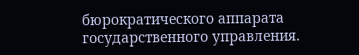бюрократического аппарата государственного управления.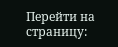Перейти на страницу: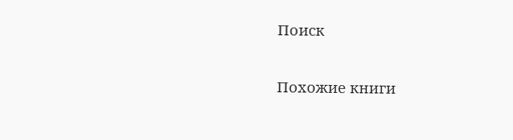Поиск

Похожие книги